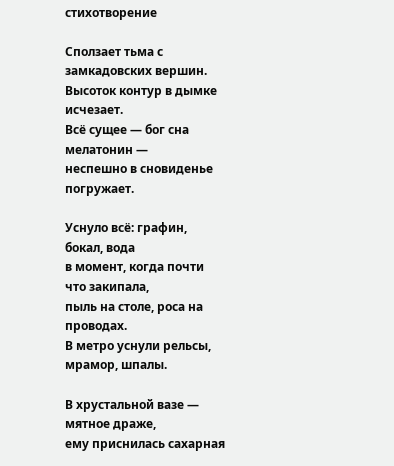стихотворение

Сползает тьма с замкадовских вершин.
Высоток контур в дымке исчезает.
Всё сущее — бог сна мелатонин —
неспешно в сновиденье погружает.

Уснуло всё: графин, бокал, вода
в момент, когда почти что закипала,
пыль на столе, роса на проводах.
В метро уснули рельсы, мрамор, шпалы.

В хрустальной вазе — мятное драже,
ему приснилась сахарная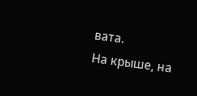вата.
На крыше, на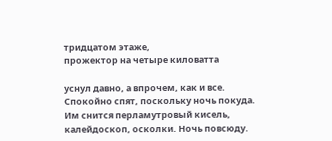тридцатом этаже,
прожектор на четыре киловатта

уснул давно, а впрочем, как и все.
Спокойно спят, поскольку ночь покуда.
Им снится перламутровый кисель,
калейдоскоп, осколки. Ночь повсюду.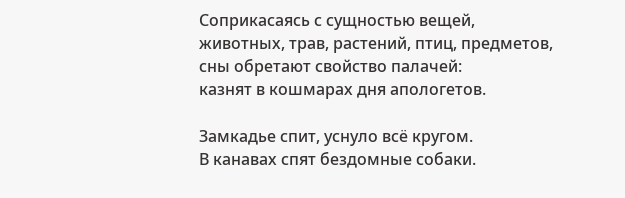Соприкасаясь с сущностью вещей,
животных, трав, растений, птиц, предметов,
сны обретают свойство палачей:
казнят в кошмарах дня апологетов.

Замкадье спит, уснуло всё кругом.
В канавах спят бездомные собаки.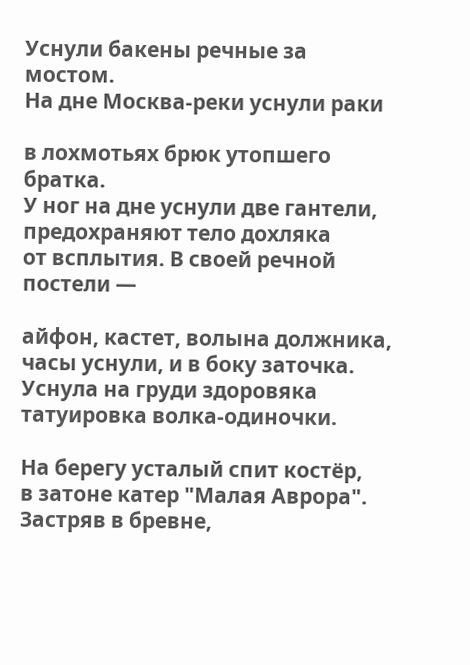Уснули бакены речные за мостом.
На дне Москва-реки уснули раки

в лохмотьях брюк утопшего братка.
У ног на дне уснули две гантели,
предохраняют тело дохляка
от всплытия. В своей речной постели —

айфон, кастет, волына должника,
часы уснули, и в боку заточка.
Уснула на груди здоровяка
татуировка волка-одиночки.

На берегу усталый спит костёр,
в затоне катер "Малая Аврора".
Застряв в бревне,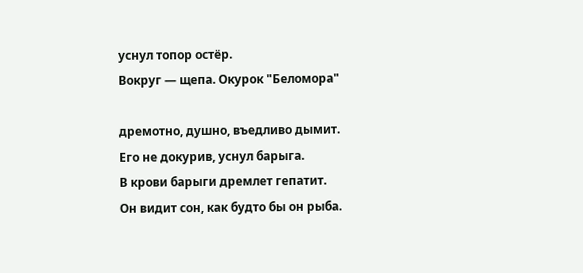уснул топор остёр.
Вокруг — щепа. Окурок "Беломора"

дремотно, душно, въедливо дымит.
Его не докурив, уснул барыга.
В крови барыги дремлет гепатит.
Он видит сон, как будто бы он рыба.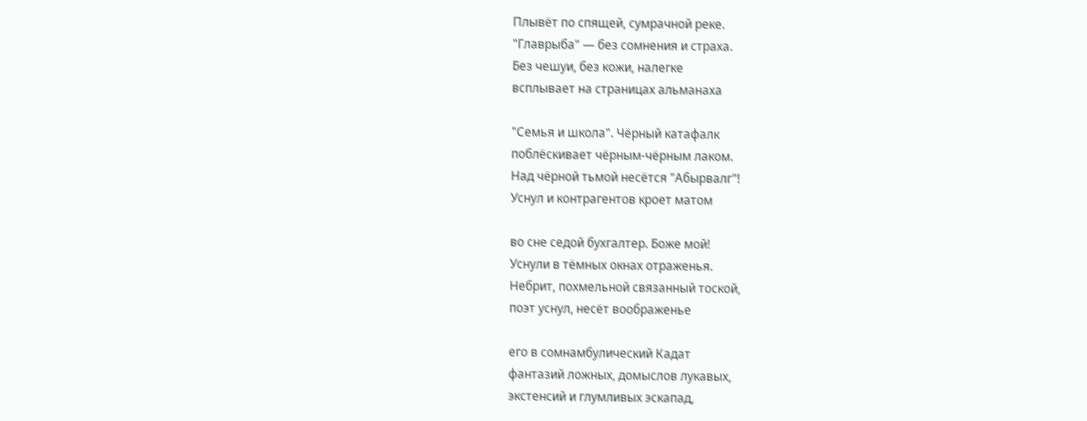Плывёт по спящей, сумрачной реке.
"Главрыба" — без сомнения и страха.
Без чешуи, без кожи, налегке
всплывает на страницах альманаха

"Семья и школа". Чёрный катафалк
поблёскивает чёрным-чёрным лаком.
Над чёрной тьмой несётся "Абырвалг"!
Уснул и контрагентов кроет матом

во сне седой бухгалтер. Боже мой!
Уснули в тёмных окнах отраженья.
Небрит, похмельной связанный тоской,
поэт уснул, несёт воображенье

его в сомнамбулический Кадат
фантазий ложных, домыслов лукавых,
экстенсий и глумливых эскапад,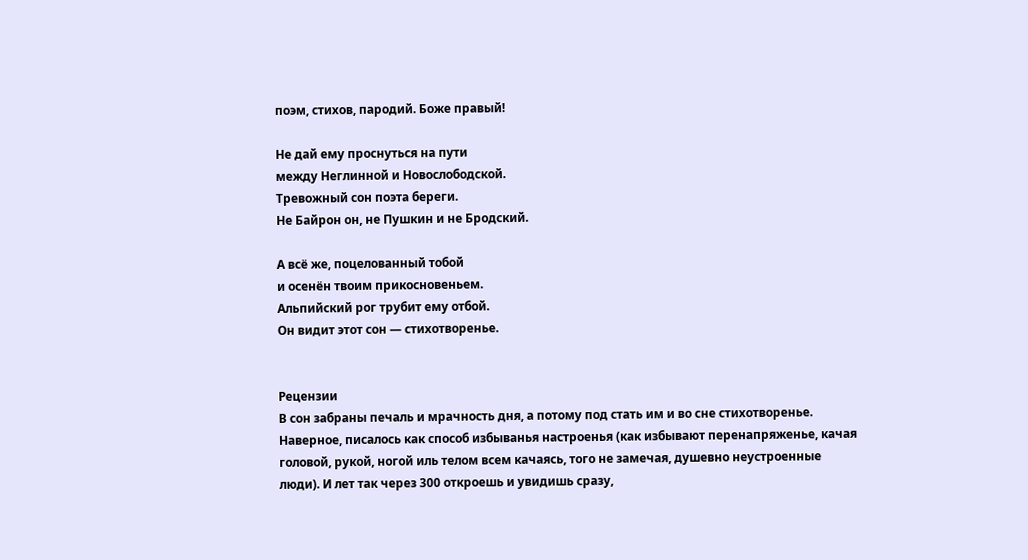поэм, стихов, пародий. Боже правый!

Не дай ему проснуться на пути
между Неглинной и Новослободской.
Тревожный сон поэта береги.
Не Байрон он, не Пушкин и не Бродский.

А всё же, поцелованный тобой
и осенён твоим прикосновеньем.
Альпийский рог трубит ему отбой.
Он видит этот сон — стихотворенье.


Рецензии
В сон забраны печаль и мрачность дня, а потому под стать им и во сне стихотворенье. Наверное, писалось как способ избыванья настроенья (как избывают перенапряженье, качая головой, рукой, ногой иль телом всем качаясь, того не замечая, душевно неустроенные люди). И лет так через 300 откроешь и увидишь сразу,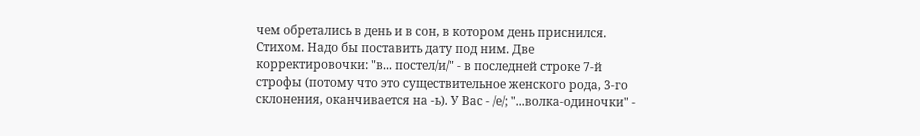чем обретались в день и в сон, в котором день приснился. Стихом. Надо бы поставить дату под ним. Две корректировочки: "в... постел/и/" - в последней строке 7-й строфы (потому что это существительное женского рода, 3-го склонения, оканчивается на -ь). У Вас - /е/; "...волка-одиночки" -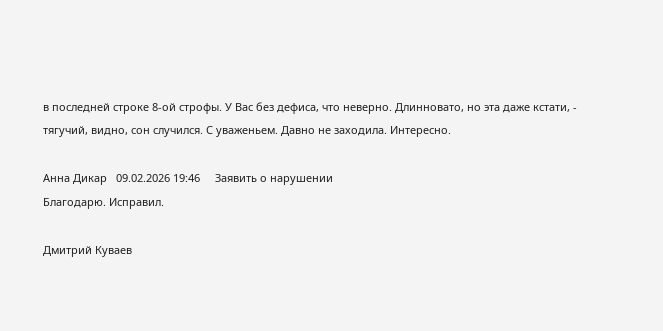в последней строке 8-ой строфы. У Вас без дефиса, что неверно. Длинновато, но эта даже кстати, - тягучий, видно, сон случился. С уваженьем. Давно не заходила. Интересно.

Анна Дикар   09.02.2026 19:46     Заявить о нарушении
Благодарю. Исправил.

Дмитрий Куваев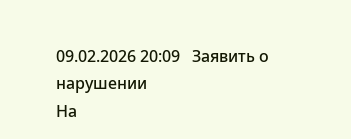09.02.2026 20:09   Заявить о нарушении
На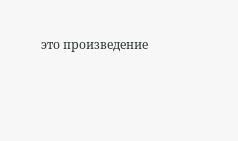это произведение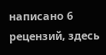написано 6 рецензий, здесь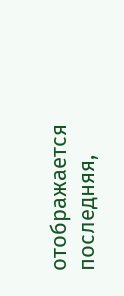отображается последняя,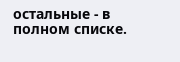остальные - в полном списке.